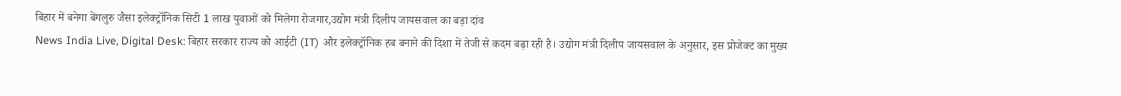बिहार में बनेगा बेंगलुरु जैसा इलेक्ट्रॉनिक सिटी 1 लाख युवाओं को मिलेगा रोजगार,उद्योग मंत्री दिलीप जायसवाल का बड़ा दांव
News India Live, Digital Desk: बिहार सरकार राज्य को आईटी (IT) और इलेक्ट्रॉनिक हब बनाने की दिशा में तेजी से कदम बढ़ा रही है। उद्योग मंत्री दिलीप जायसवाल के अनुसार, इस प्रोजेक्ट का मुख्य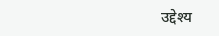उद्देश्य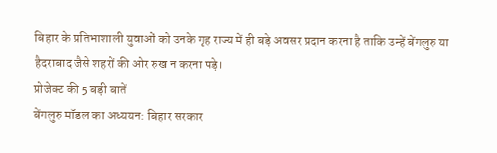बिहार के प्रतिभाशाली युवाओं को उनके गृह राज्य में ही बड़े अवसर प्रदान करना है ताकि उन्हें बेंगलुरु या हैदराबाद जैसे शहरों की ओर रुख न करना पड़े।
प्रोजेक्ट की 5 बड़ी बातें
बेंगलुरु मॉडल का अध्ययन: बिहार सरकार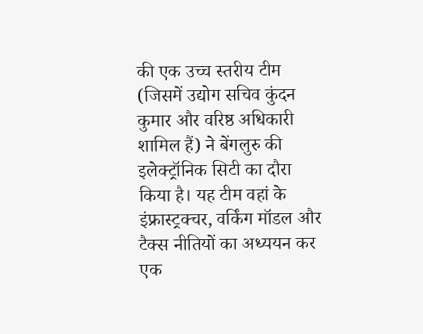की एक उच्च स्तरीय टीम (जिसमें उद्योग सचिव कुंदन कुमार और वरिष्ठ अधिकारी शामिल हैं) ने बेंगलुरु की इलेक्ट्रॉनिक सिटी का दौरा किया है। यह टीम वहां के इंफ्रास्ट्रक्चर, वर्किंग मॉडल और टैक्स नीतियों का अध्ययन कर एक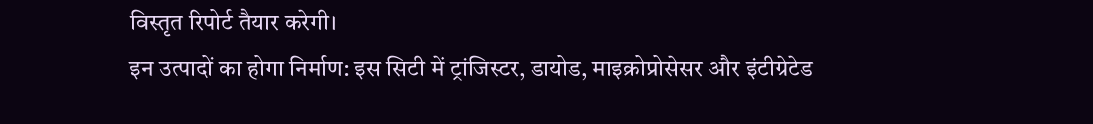विस्तृत रिपोर्ट तैयार करेगी।
इन उत्पादों का होगा निर्माण: इस सिटी में ट्रांजिस्टर, डायोड, माइक्रोप्रोसेसर और इंटीग्रेटेड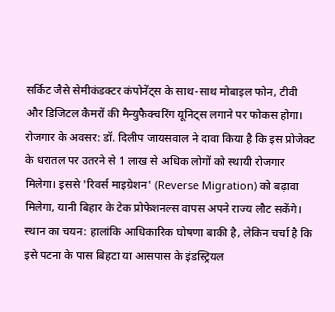सर्किट जैसे सेमीकंडक्टर कंपोनेंट्स के साथ-साथ मोबाइल फोन, टीवी और डिजिटल कैमरों की मैन्युफैक्चरिंग यूनिट्स लगाने पर फोकस होगा।
रोजगार के अवसर: डॉ. दिलीप जायसवाल ने दावा किया है कि इस प्रोजेक्ट के धरातल पर उतरने से 1 लाख से अधिक लोगों को स्थायी रोजगार मिलेगा। इससे 'रिवर्स माइग्रेशन' (Reverse Migration) को बढ़ावा मिलेगा, यानी बिहार के टेक प्रोफेशनल्स वापस अपने राज्य लौट सकेंगे।
स्थान का चयन: हालांकि आधिकारिक घोषणा बाकी है, लेकिन चर्चा है कि इसे पटना के पास बिहटा या आसपास के इंडस्ट्रियल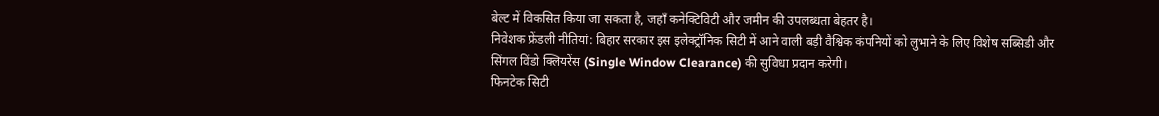बेल्ट में विकसित किया जा सकता है, जहाँ कनेक्टिविटी और जमीन की उपलब्धता बेहतर है।
निवेशक फ्रेंडली नीतियां: बिहार सरकार इस इलेक्ट्रॉनिक सिटी में आने वाली बड़ी वैश्विक कंपनियों को लुभाने के लिए विशेष सब्सिडी और सिंगल विंडो क्लियरेंस (Single Window Clearance) की सुविधा प्रदान करेगी।
फिनटेक सिटी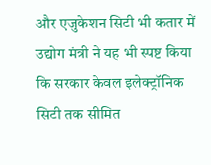और एजुकेशन सिटी भी कतार में
उद्योग मंत्री ने यह भी स्पष्ट किया कि सरकार केवल इलेक्ट्रॉनिक सिटी तक सीमित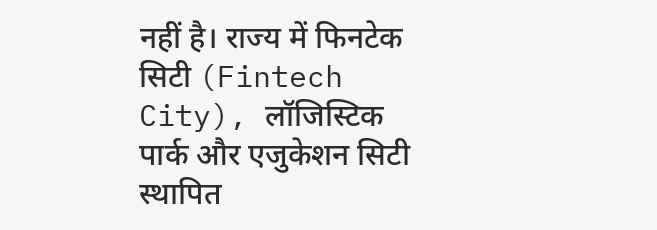नहीं है। राज्य में फिनटेक सिटी (Fintech City), लॉजिस्टिक पार्क और एजुकेशन सिटी स्थापित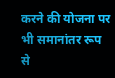करने की योजना पर भी समानांतर रूप से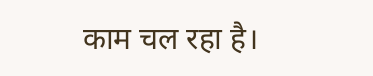काम चल रहा है।